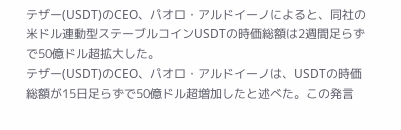テザー(USDT)のCEO、パオロ・アルドイーノによると、同社の米ドル連動型ステーブルコインUSDTの時価総額は2週間足らずで50億ドル超拡大した。
テザー(USDT)のCEO、パオロ・アルドイーノは、USDTの時価総額が15日足らずで50億ドル超増加したと述べた。この発言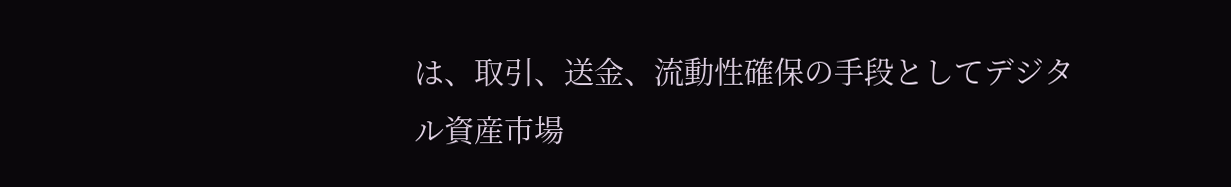は、取引、送金、流動性確保の手段としてデジタル資産市場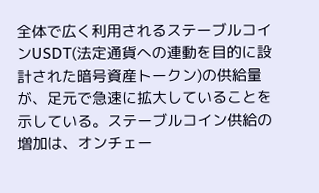全体で広く利用されるステーブルコインUSDT(法定通貨への連動を目的に設計された暗号資産トークン)の供給量が、足元で急速に拡大していることを示している。ステーブルコイン供給の増加は、オンチェー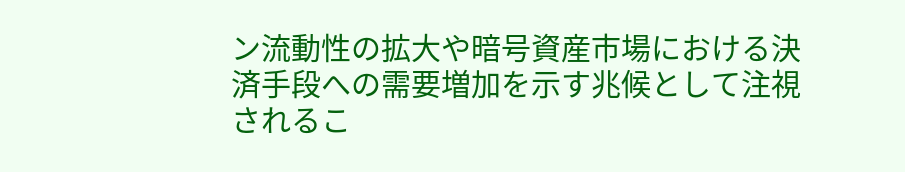ン流動性の拡大や暗号資産市場における決済手段への需要増加を示す兆候として注視されるこ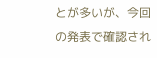とが多いが、今回の発表で確認され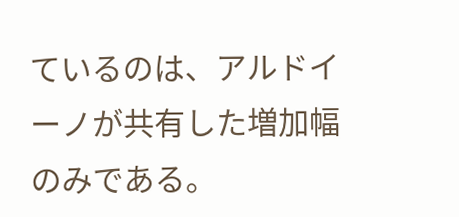ているのは、アルドイーノが共有した増加幅のみである。